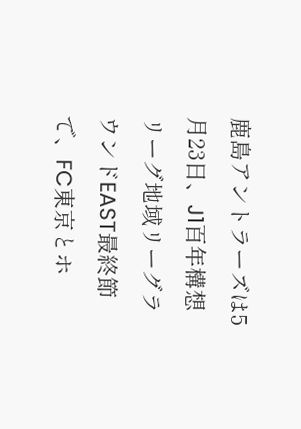鹿島アントラーズは5月23日、J1百年構想リーグ地域リーグラウンドEAST最終節で、FC東京とホ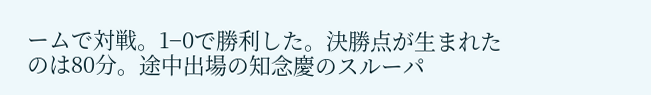ームで対戦。1−0で勝利した。決勝点が生まれたのは80分。途中出場の知念慶のスルーパ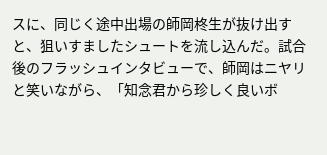スに、同じく途中出場の師岡柊生が抜け出すと、狙いすましたシュートを流し込んだ。試合後のフラッシュインタビューで、師岡はニヤリと笑いながら、「知念君から珍しく良いボ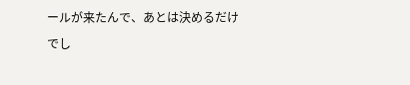ールが来たんで、あとは決めるだけでし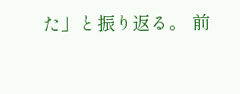た」と振り返る。 前